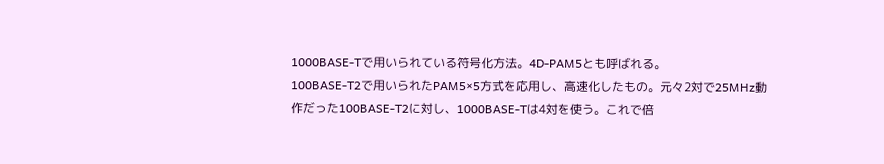1000BASE-Tで用いられている符号化方法。4D-PAM5とも呼ばれる。
100BASE-T2で用いられたPAM5×5方式を応用し、高速化したもの。元々2対で25MHz動作だった100BASE-T2に対し、1000BASE-Tは4対を使う。これで倍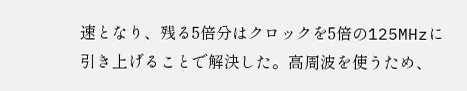速となり、残る5倍分はクロックを5倍の125MHzに引き上げることで解決した。高周波を使うため、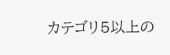カテゴリ5以上の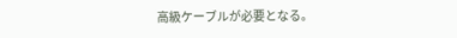高級ケーブルが必要となる。